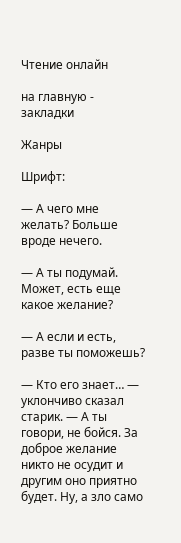Чтение онлайн

на главную - закладки

Жанры

Шрифт:

— А чего мне желать? Больше вроде нечего.

— А ты подумай. Может, есть еще какое желание?

— А если и есть, разве ты поможешь?

— Кто его знает… — уклончиво сказал старик. — А ты говори, не бойся. За доброе желание никто не осудит и другим оно приятно будет. Ну, а зло само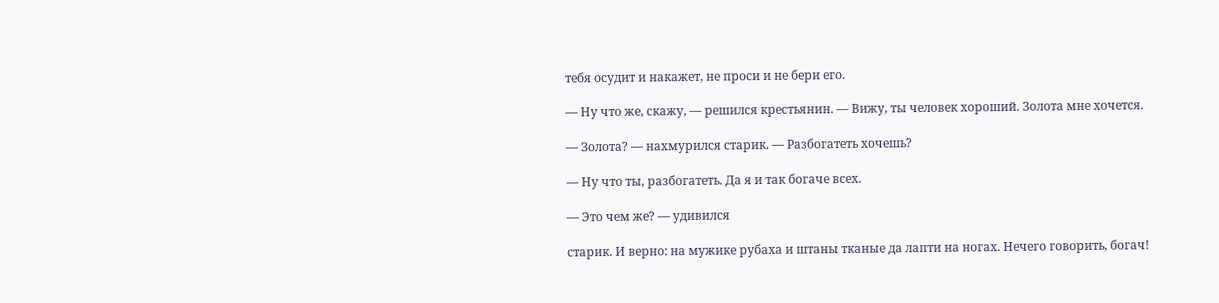тебя осудит и накажет, не проси и не бери его.

— Ну что же, скажу, — решился крестьянин. — Вижу, ты человек хороший. Золота мне хочется.

— Золота? — нахмурился старик. — Разбогатеть хочешь?

— Ну что ты, разбогатеть. Да я и так богаче всех.

— Это чем же? — удивился

старик. И верно: на мужике рубаха и штаны тканые да лапти на ногах. Нечего говорить, богач!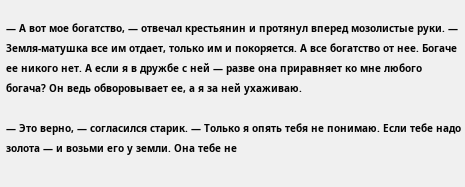— А вот мое богатство, — отвечал крестьянин и протянул вперед мозолистые руки. — Земля-матушка все им отдает, только им и покоряется. А все богатство от нее. Богаче ее никого нет. А если я в дружбе с ней — разве она приравняет ко мне любого богача? Он ведь обворовывает ее, а я за ней ухаживаю.

— Это верно, — согласился старик. — Только я опять тебя не понимаю. Если тебе надо золота — и возьми его у земли. Она тебе не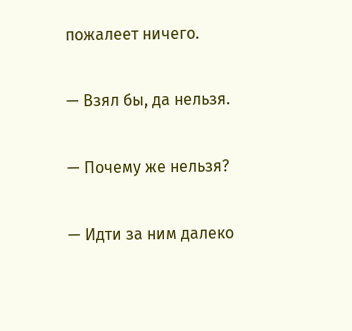пожалеет ничего.

— Взял бы, да нельзя.

— Почему же нельзя?

— Идти за ним далеко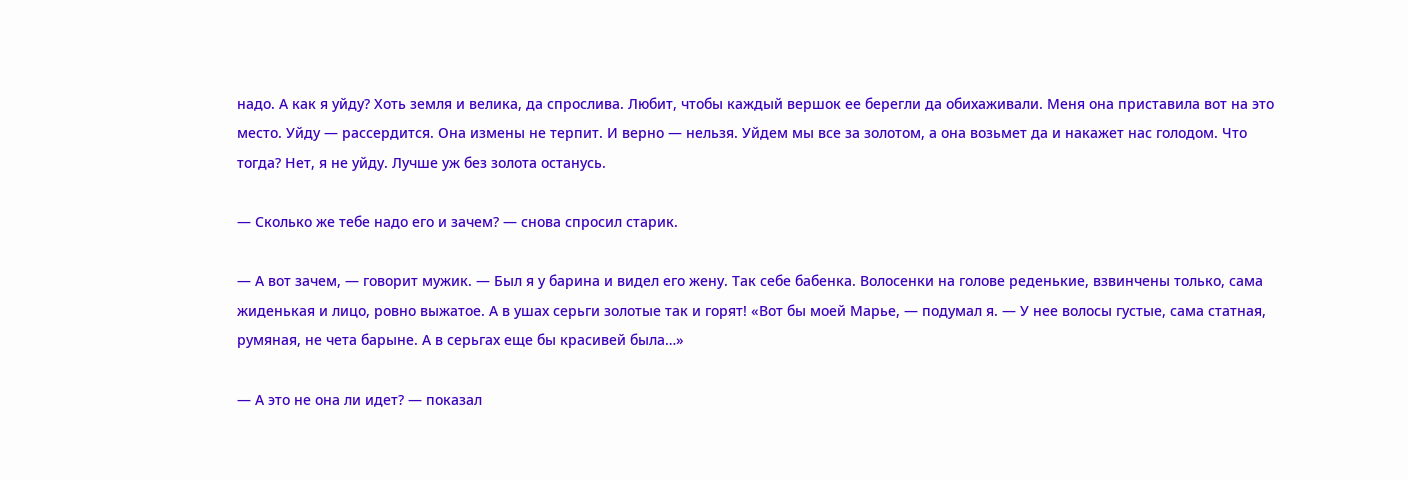надо. А как я уйду? Хоть земля и велика, да спрослива. Любит, чтобы каждый вершок ее берегли да обихаживали. Меня она приставила вот на это место. Уйду — рассердится. Она измены не терпит. И верно — нельзя. Уйдем мы все за золотом, а она возьмет да и накажет нас голодом. Что тогда? Нет, я не уйду. Лучше уж без золота останусь.

— Сколько же тебе надо его и зачем? — снова спросил старик.

— А вот зачем, — говорит мужик. — Был я у барина и видел его жену. Так себе бабенка. Волосенки на голове реденькие, взвинчены только, сама жиденькая и лицо, ровно выжатое. А в ушах серьги золотые так и горят! «Вот бы моей Марье, — подумал я. — У нее волосы густые, сама статная, румяная, не чета барыне. А в серьгах еще бы красивей была…»

— А это не она ли идет? — показал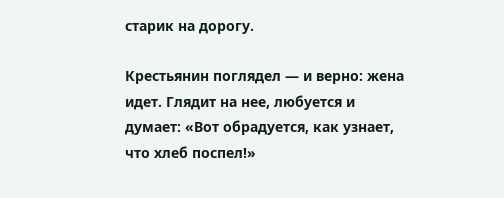старик на дорогу.

Крестьянин поглядел — и верно: жена идет. Глядит на нее, любуется и думает: «Вот обрадуется, как узнает, что хлеб поспел!»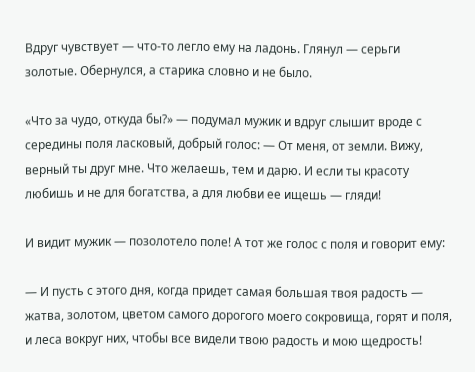Вдруг чувствует — что-то легло ему на ладонь. Глянул — серьги золотые. Обернулся, а старика словно и не было.

«Что за чудо, откуда бы?» — подумал мужик и вдруг слышит вроде с середины поля ласковый, добрый голос: — От меня, от земли. Вижу, верный ты друг мне. Что желаешь, тем и дарю. И если ты красоту любишь и не для богатства, а для любви ее ищешь — гляди!

И видит мужик — позолотело поле! А тот же голос с поля и говорит ему:

— И пусть с этого дня, когда придет самая большая твоя радость — жатва, золотом, цветом самого дорогого моего сокровища, горят и поля, и леса вокруг них, чтобы все видели твою радость и мою щедрость!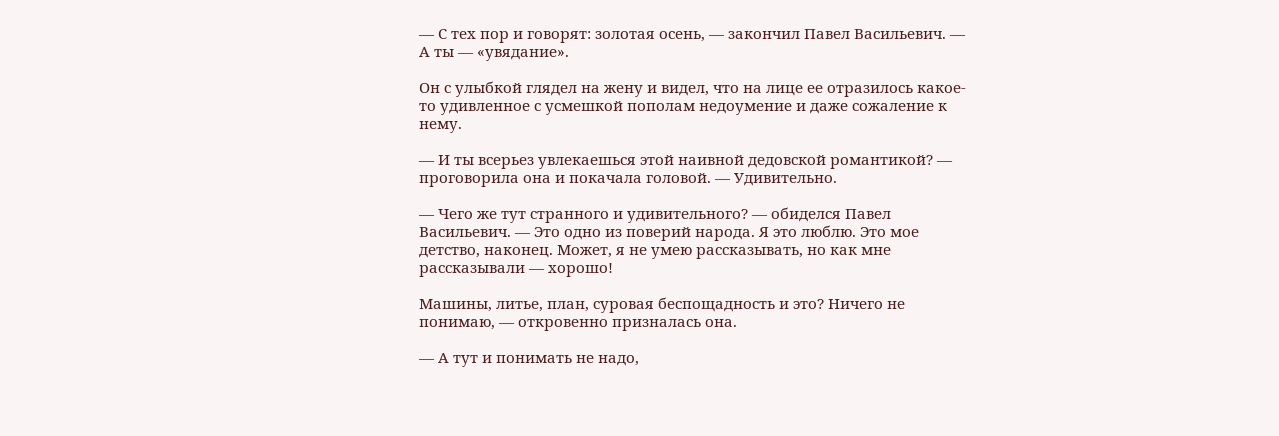— С тех пор и говорят: золотая осень, — закончил Павел Васильевич. — А ты — «увядание».

Он с улыбкой глядел на жену и видел, что на лице ее отразилось какое-то удивленное с усмешкой пополам недоумение и даже сожаление к нему.

— И ты всерьез увлекаешься этой наивной дедовской романтикой? — проговорила она и покачала головой. — Удивительно.

— Чего же тут странного и удивительного? — обиделся Павел Васильевич. — Это одно из поверий народа. Я это люблю. Это мое детство, наконец. Может, я не умею рассказывать, но как мне рассказывали — хорошо!

Машины, литье, план, суровая беспощадность и это? Ничего не понимаю, — откровенно призналась она.

— А тут и понимать не надо,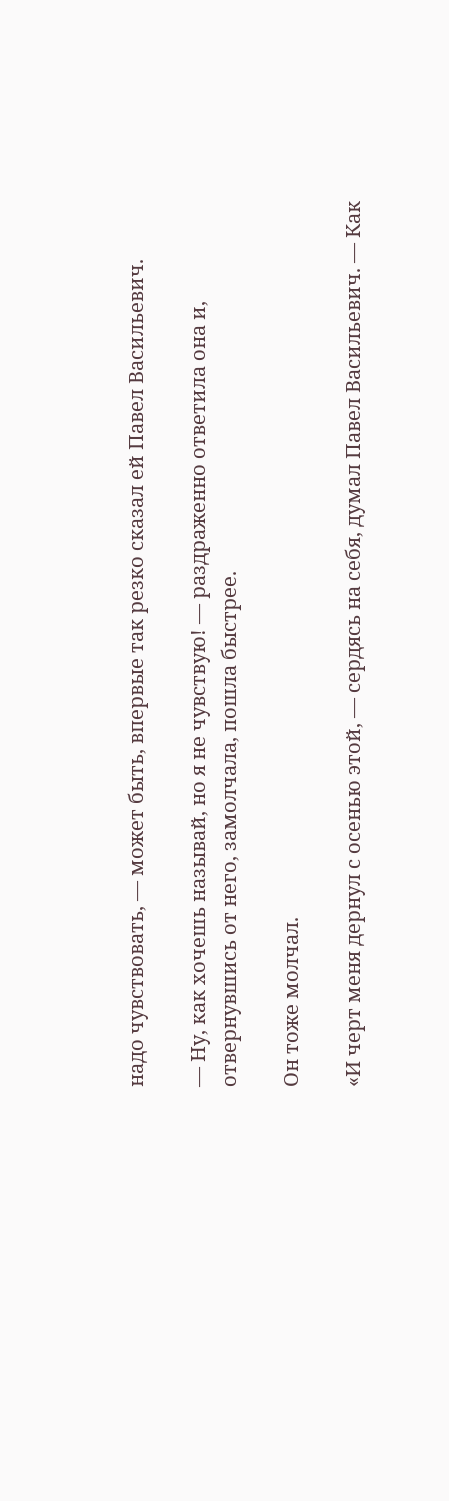надо чувствовать, — может быть, впервые так резко сказал ей Павел Васильевич.

— Ну, как хочешь называй, но я не чувствую! — раздраженно ответила она и, отвернувшись от него, замолчала, пошла быстрее.

Он тоже молчал.

«И черт меня дернул с осенью этой, — сердясь на себя, думал Павел Васильевич. — Как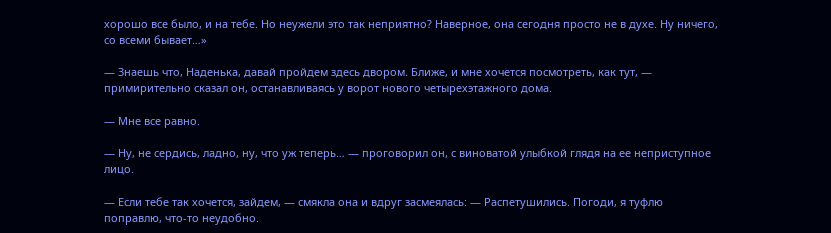хорошо все было, и на тебе. Но неужели это так неприятно? Наверное, она сегодня просто не в духе. Ну ничего, со всеми бывает…»

— Знаешь что, Наденька, давай пройдем здесь двором. Ближе, и мне хочется посмотреть, как тут, — примирительно сказал он, останавливаясь у ворот нового четырехэтажного дома.

— Мне все равно.

— Ну, не сердись, ладно, ну, что уж теперь… — проговорил он, с виноватой улыбкой глядя на ее неприступное лицо.

— Если тебе так хочется, зайдем, — смякла она и вдруг засмеялась: — Распетушились. Погоди, я туфлю поправлю, что-то неудобно.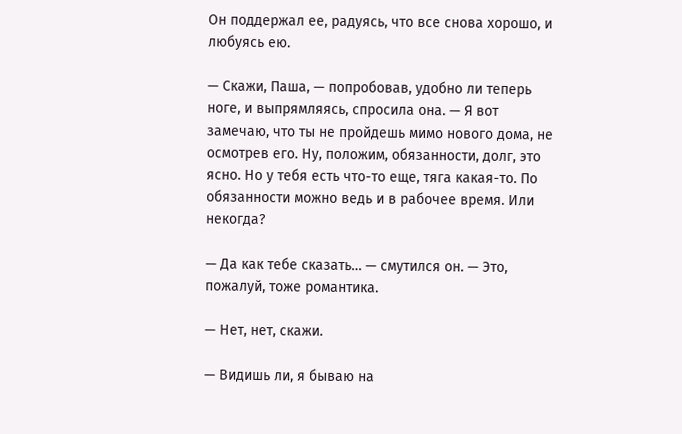Он поддержал ее, радуясь, что все снова хорошо, и любуясь ею.

— Скажи, Паша, — попробовав, удобно ли теперь ноге, и выпрямляясь, спросила она. — Я вот замечаю, что ты не пройдешь мимо нового дома, не осмотрев его. Ну, положим, обязанности, долг, это ясно. Но у тебя есть что-то еще, тяга какая-то. По обязанности можно ведь и в рабочее время. Или некогда?

— Да как тебе сказать… — смутился он. — Это, пожалуй, тоже романтика.

— Нет, нет, скажи.

— Видишь ли, я бываю на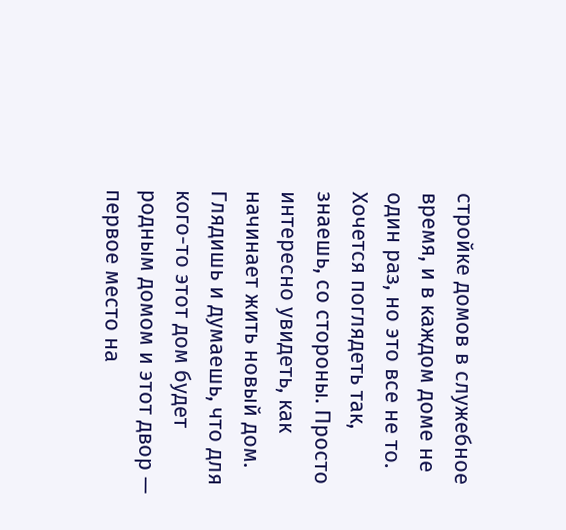стройке домов в служебное время, и в каждом доме не один раз, но это все не то. Хочется поглядеть так, знаешь, со стороны. Просто интересно увидеть, как начинает жить новый дом. Глядишь и думаешь, что для кого-то этот дом будет родным домом и этот двор — первое место на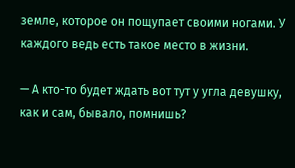земле, которое он пощупает своими ногами. У каждого ведь есть такое место в жизни.

— А кто-то будет ждать вот тут у угла девушку, как и сам, бывало, помнишь?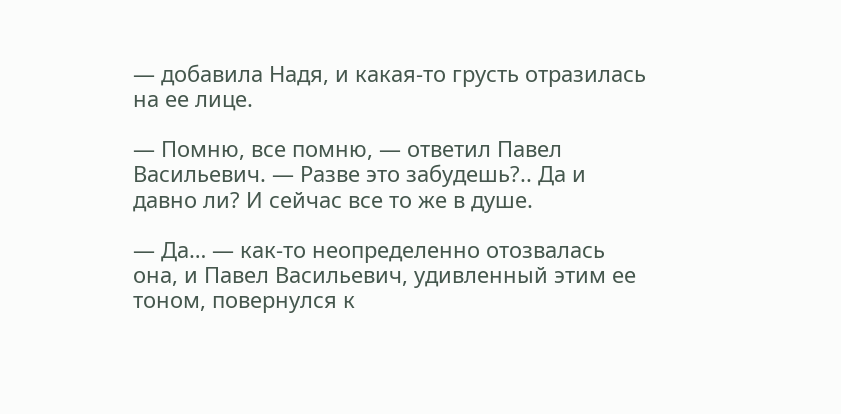— добавила Надя, и какая-то грусть отразилась на ее лице.

— Помню, все помню, — ответил Павел Васильевич. — Разве это забудешь?.. Да и давно ли? И сейчас все то же в душе.

— Да… — как-то неопределенно отозвалась она, и Павел Васильевич, удивленный этим ее тоном, повернулся к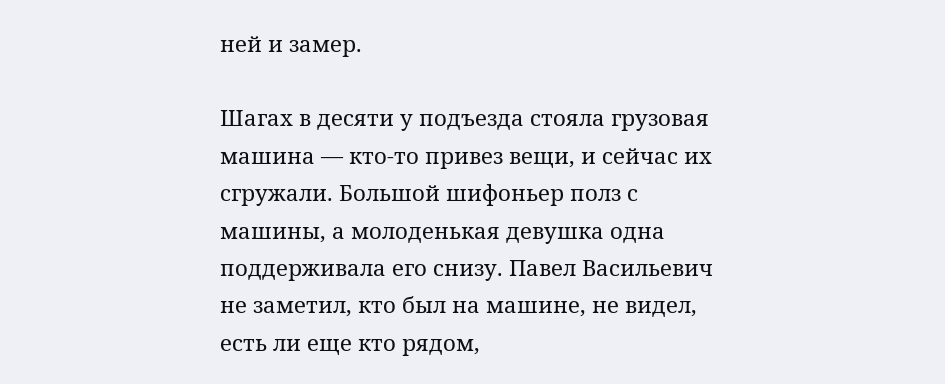ней и замер.

Шагах в десяти у подъезда стояла грузовая машина — кто-то привез вещи, и сейчас их сгружали. Большой шифоньер полз с машины, а молоденькая девушка одна поддерживала его снизу. Павел Васильевич не заметил, кто был на машине, не видел, есть ли еще кто рядом,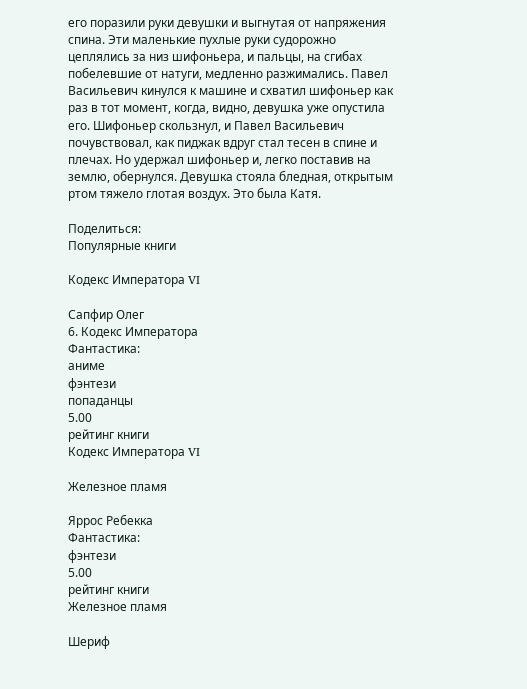его поразили руки девушки и выгнутая от напряжения спина. Эти маленькие пухлые руки судорожно цеплялись за низ шифоньера, и пальцы, на сгибах побелевшие от натуги, медленно разжимались. Павел Васильевич кинулся к машине и схватил шифоньер как раз в тот момент, когда, видно, девушка уже опустила его. Шифоньер скользнул, и Павел Васильевич почувствовал, как пиджак вдруг стал тесен в спине и плечах. Но удержал шифоньер и, легко поставив на землю, обернулся. Девушка стояла бледная, открытым ртом тяжело глотая воздух. Это была Катя.

Поделиться:
Популярные книги

Кодекс Императора VI

Сапфир Олег
6. Кодекс Императора
Фантастика:
аниме
фэнтези
попаданцы
5.00
рейтинг книги
Кодекс Императора VI

Железное пламя

Яррос Ребекка
Фантастика:
фэнтези
5.00
рейтинг книги
Железное пламя

Шериф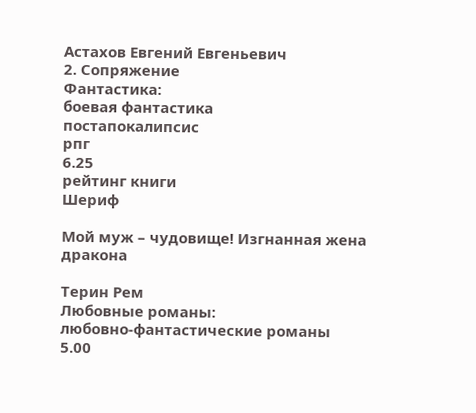Астахов Евгений Евгеньевич
2. Сопряжение
Фантастика:
боевая фантастика
постапокалипсис
рпг
6.25
рейтинг книги
Шериф

Мой муж – чудовище! Изгнанная жена дракона

Терин Рем
Любовные романы:
любовно-фантастические романы
5.00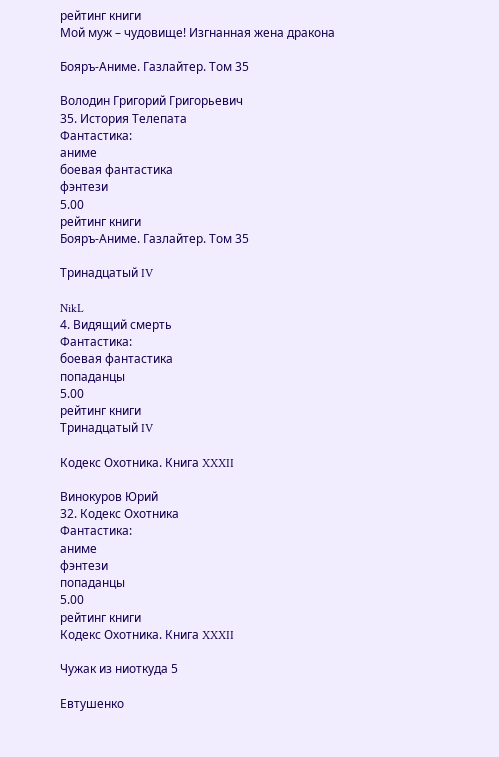рейтинг книги
Мой муж – чудовище! Изгнанная жена дракона

Бояръ-Аниме. Газлайтер. Том 35

Володин Григорий Григорьевич
35. История Телепата
Фантастика:
аниме
боевая фантастика
фэнтези
5.00
рейтинг книги
Бояръ-Аниме. Газлайтер. Том 35

Тринадцатый IV

NikL
4. Видящий смерть
Фантастика:
боевая фантастика
попаданцы
5.00
рейтинг книги
Тринадцатый IV

Кодекс Охотника. Книга XXXII

Винокуров Юрий
32. Кодекс Охотника
Фантастика:
аниме
фэнтези
попаданцы
5.00
рейтинг книги
Кодекс Охотника. Книга XXXII

Чужак из ниоткуда 5

Евтушенко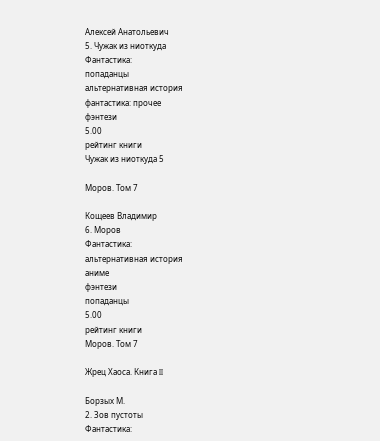Алексей Анатольевич
5. Чужак из ниоткуда
Фантастика:
попаданцы
альтернативная история
фантастика: прочее
фэнтези
5.00
рейтинг книги
Чужак из ниоткуда 5

Моров. Том 7

Кощеев Владимир
6. Моров
Фантастика:
альтернативная история
аниме
фэнтези
попаданцы
5.00
рейтинг книги
Моров. Том 7

Жрец Хаоса. Книга II

Борзых М.
2. Зов пустоты
Фантастика: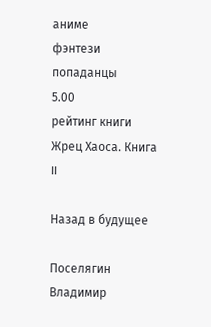аниме
фэнтези
попаданцы
5.00
рейтинг книги
Жрец Хаоса. Книга II

Назад в будущее

Поселягин Владимир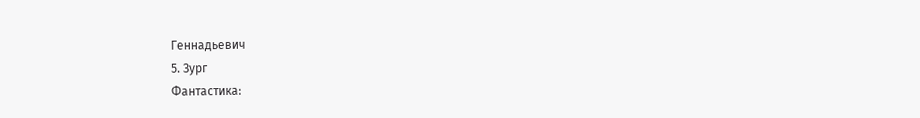Геннадьевич
5. Зург
Фантастика: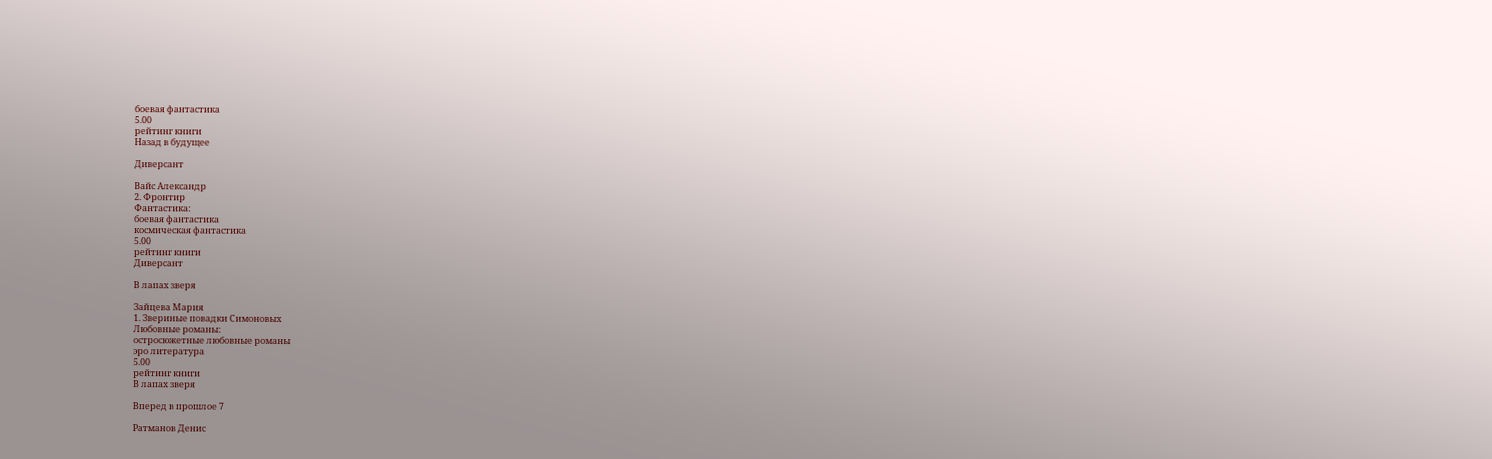боевая фантастика
5.00
рейтинг книги
Назад в будущее

Диверсант

Вайс Александр
2. Фронтир
Фантастика:
боевая фантастика
космическая фантастика
5.00
рейтинг книги
Диверсант

В лапах зверя

Зайцева Мария
1. Звериные повадки Симоновых
Любовные романы:
остросюжетные любовные романы
эро литература
5.00
рейтинг книги
В лапах зверя

Вперед в прошлое 7

Ратманов Денис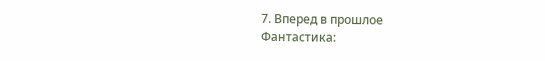7. Вперед в прошлое
Фантастика: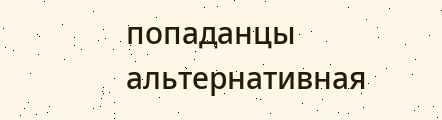попаданцы
альтернативная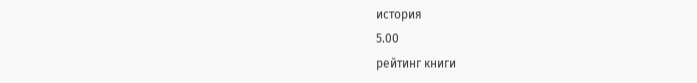история
5.00
рейтинг книги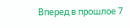Вперед в прошлое 7